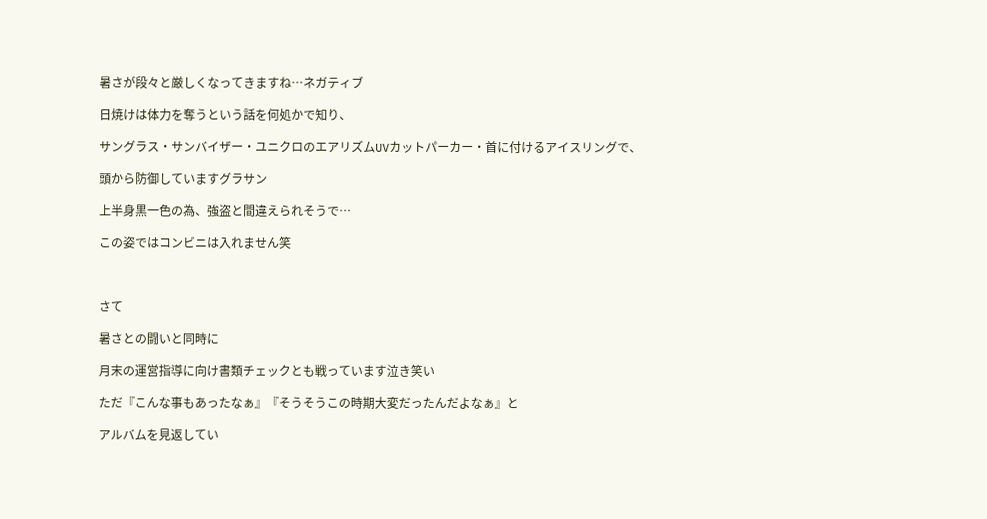暑さが段々と厳しくなってきますね…ネガティブ

日焼けは体力を奪うという話を何処かで知り、

サングラス・サンバイザー・ユニクロのエアリズムUVカットパーカー・首に付けるアイスリングで、

頭から防御していますグラサン

上半身黒一色の為、強盗と間違えられそうで…

この姿ではコンビニは入れません笑



さて

暑さとの闘いと同時に

月末の運営指導に向け書類チェックとも戦っています泣き笑い

ただ『こんな事もあったなぁ』『そうそうこの時期大変だったんだよなぁ』と

アルバムを見返してい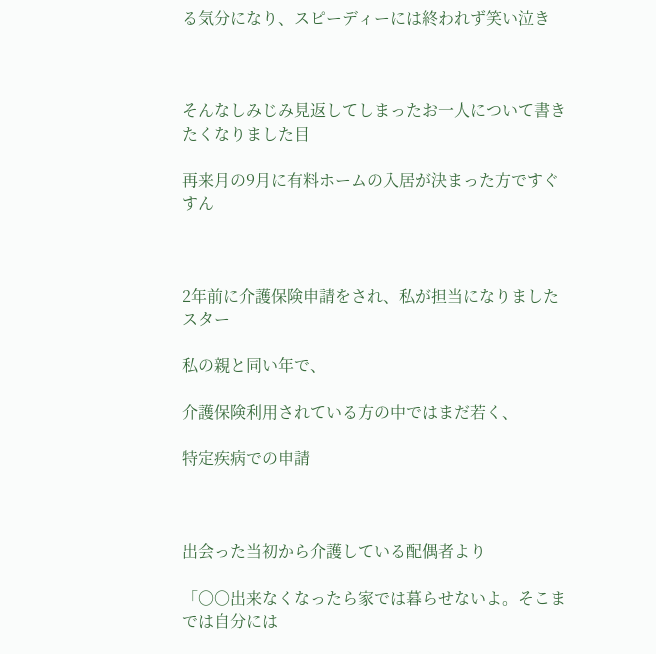る気分になり、スピーディーには終われず笑い泣き



そんなしみじみ見返してしまったお一人について書きたくなりました目

再来月の9月に有料ホームの入居が決まった方ですぐすん



2年前に介護保険申請をされ、私が担当になりましたスター

私の親と同い年で、

介護保険利用されている方の中ではまだ若く、

特定疾病での申請



出会った当初から介護している配偶者より

「〇〇出来なくなったら家では暮らせないよ。そこまでは自分には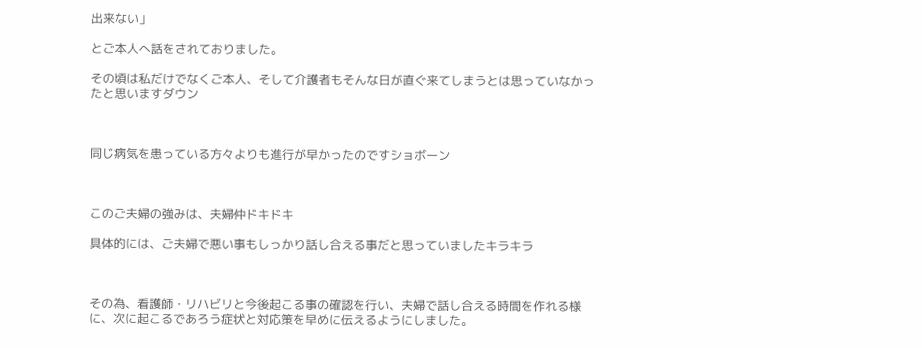出来ない」

とご本人へ話をされておりました。

その頃は私だけでなくご本人、そして介護者もそんな日が直ぐ来てしまうとは思っていなかったと思いますダウン



同じ病気を患っている方々よりも進行が早かったのですショボーン



このご夫婦の強みは、夫婦仲ドキドキ

具体的には、ご夫婦で悪い事もしっかり話し合える事だと思っていましたキラキラ



その為、看護師・リハビリと今後起こる事の確認を行い、夫婦で話し合える時間を作れる様に、次に起こるであろう症状と対応策を早めに伝えるようにしました。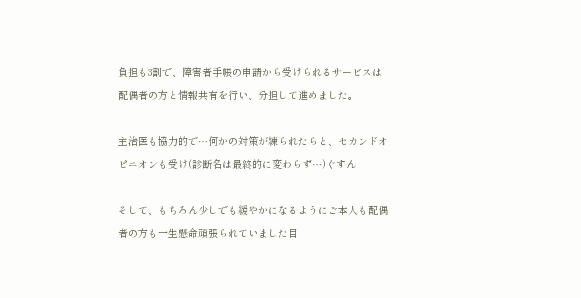負担も3割で、障害者手帳の申請から受けられるサービスは配偶者の方と情報共有を行い、分担して進めました。

主治医も協力的で…何かの対策が練られたらと、セカンドオピニオンも受け(診断名は最終的に変わらず…)ぐすん

そして、もちろん少しでも緩やかになるようにご本人も配偶者の方も一生懸命頑張られていました目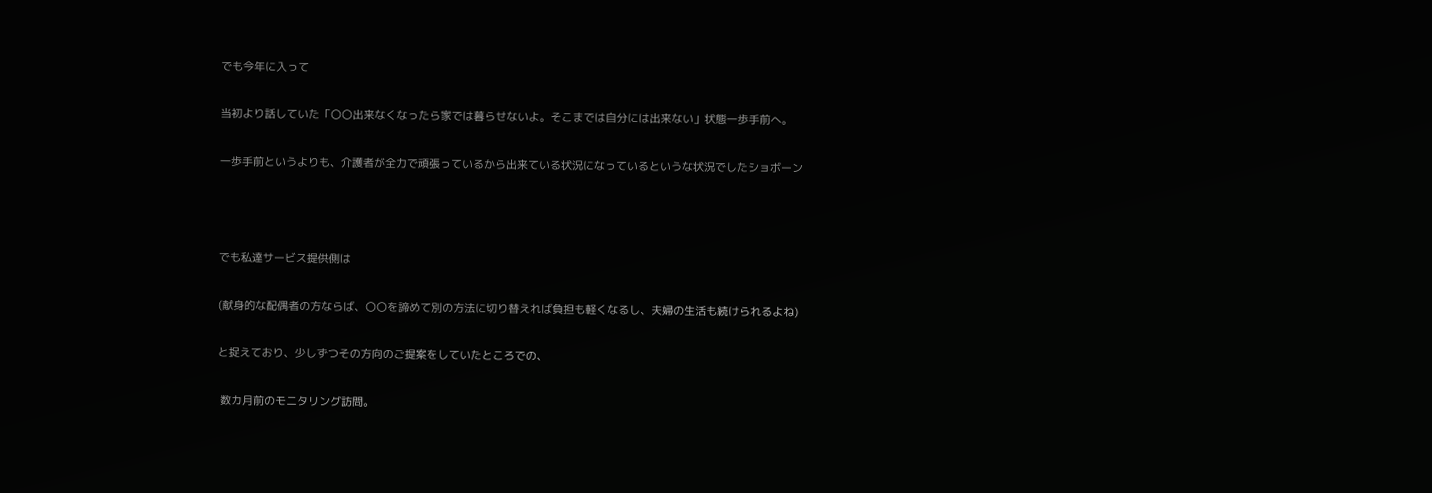でも今年に入って

当初より話していた「〇〇出来なくなったら家では暮らせないよ。そこまでは自分には出来ない」状態一歩手前へ。

一歩手前というよりも、介護者が全力で頑張っているから出来ている状況になっているというな状況でしたショボーン



でも私達サービス提供側は

(献身的な配偶者の方ならば、〇〇を諦めて別の方法に切り替えれば負担も軽くなるし、夫婦の生活も続けられるよね)

と捉えており、少しずつその方向のご提案をしていたところでの、

 数カ月前のモニタリング訪問。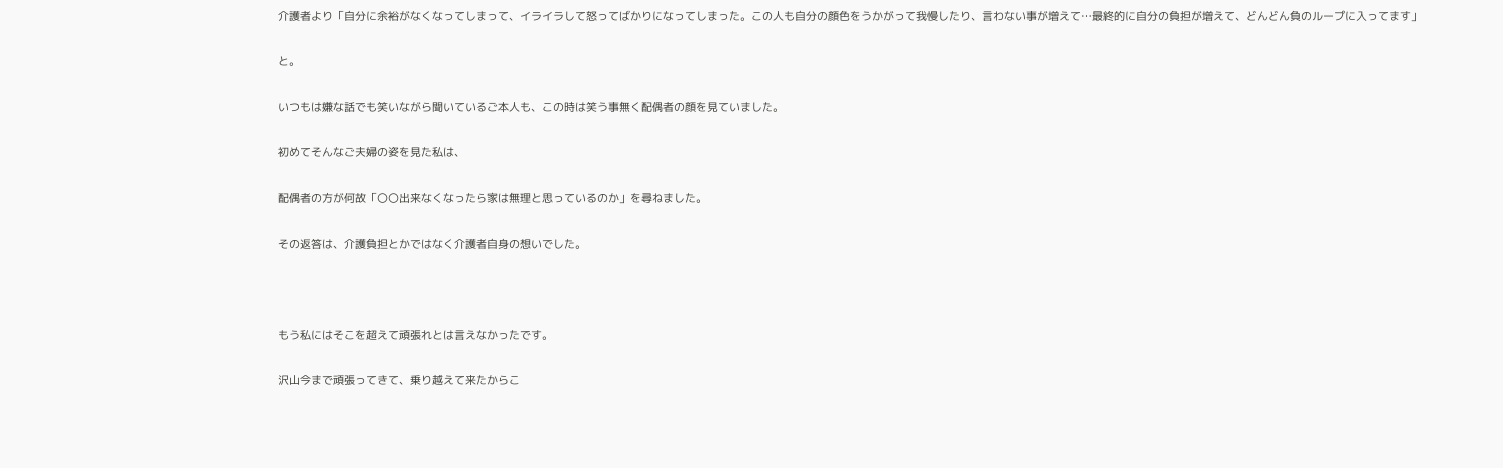介護者より「自分に余裕がなくなってしまって、イライラして怒ってばかりになってしまった。この人も自分の顔色をうかがって我慢したり、言わない事が増えて…最終的に自分の負担が増えて、どんどん負のループに入ってます」

と。

いつもは嫌な話でも笑いながら聞いているご本人も、この時は笑う事無く配偶者の顔を見ていました。

初めてそんなご夫婦の姿を見た私は、

配偶者の方が何故「〇〇出来なくなったら家は無理と思っているのか」を尋ねました。

その返答は、介護負担とかではなく介護者自身の想いでした。



もう私にはそこを超えて頑張れとは言えなかったです。

沢山今まで頑張ってきて、乗り越えて来たからこ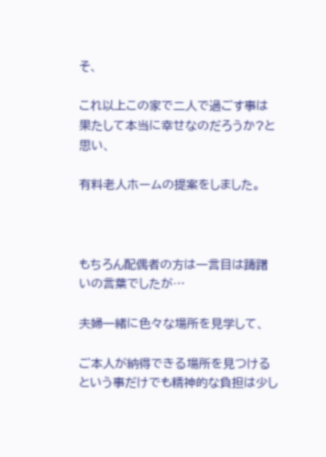そ、

これ以上この家で二人で過ごす事は果たして本当に幸せなのだろうか?と思い、

有料老人ホームの提案をしました。



もちろん配偶者の方は一言目は躊躇いの言葉でしたが…

夫婦一緒に色々な場所を見学して、

ご本人が納得できる場所を見つけるという事だけでも精神的な負担は少し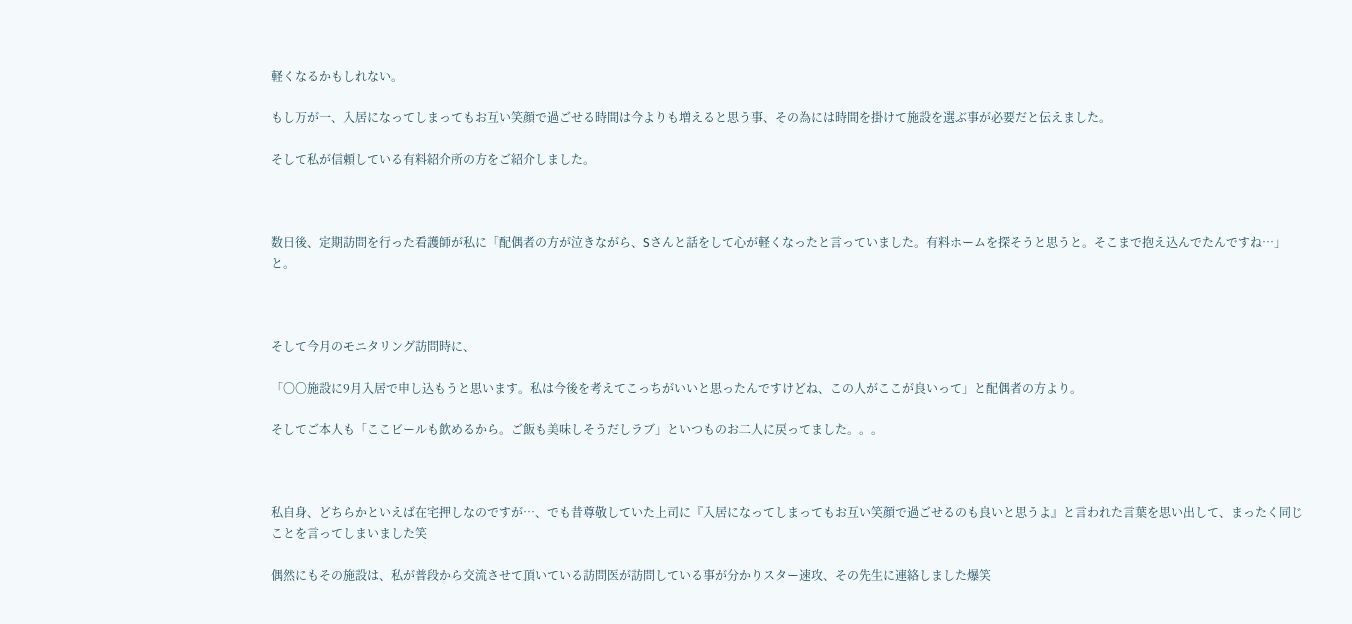軽くなるかもしれない。

もし万が一、入居になってしまってもお互い笑顔で過ごせる時間は今よりも増えると思う事、その為には時間を掛けて施設を選ぶ事が必要だと伝えました。

そして私が信頼している有料紹介所の方をご紹介しました。



数日後、定期訪問を行った看護師が私に「配偶者の方が泣きながら、Sさんと話をして心が軽くなったと言っていました。有料ホームを探そうと思うと。そこまで抱え込んでたんですね…」と。



そして今月のモニタリング訪問時に、

「〇〇施設に9月入居で申し込もうと思います。私は今後を考えてこっちがいいと思ったんですけどね、この人がここが良いって」と配偶者の方より。

そしてご本人も「ここビールも飲めるから。ご飯も美味しそうだしラブ」といつものお二人に戻ってました。。。



私自身、どちらかといえば在宅押しなのですが…、でも昔尊敬していた上司に『入居になってしまってもお互い笑顔で過ごせるのも良いと思うよ』と言われた言葉を思い出して、まったく同じことを言ってしまいました笑

偶然にもその施設は、私が普段から交流させて頂いている訪問医が訪問している事が分かりスター速攻、その先生に連絡しました爆笑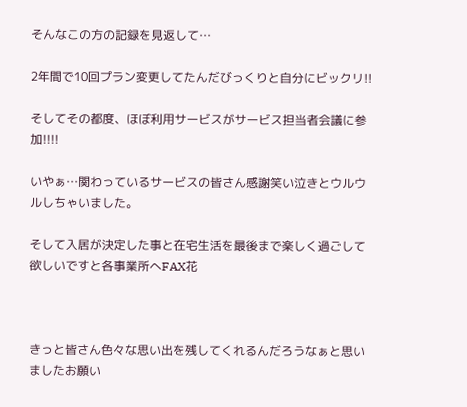そんなこの方の記録を見返して…

2年間で10回プラン変更してたんだびっくりと自分にビックリ!!

そしてその都度、ほぼ利用サービスがサービス担当者会議に参加!!!!

いやぁ…関わっているサービスの皆さん感謝笑い泣きとウルウルしちゃいました。

そして入居が決定した事と在宅生活を最後まで楽しく過ごして欲しいですと各事業所へFAX花



きっと皆さん色々な思い出を残してくれるんだろうなぁと思いましたお願い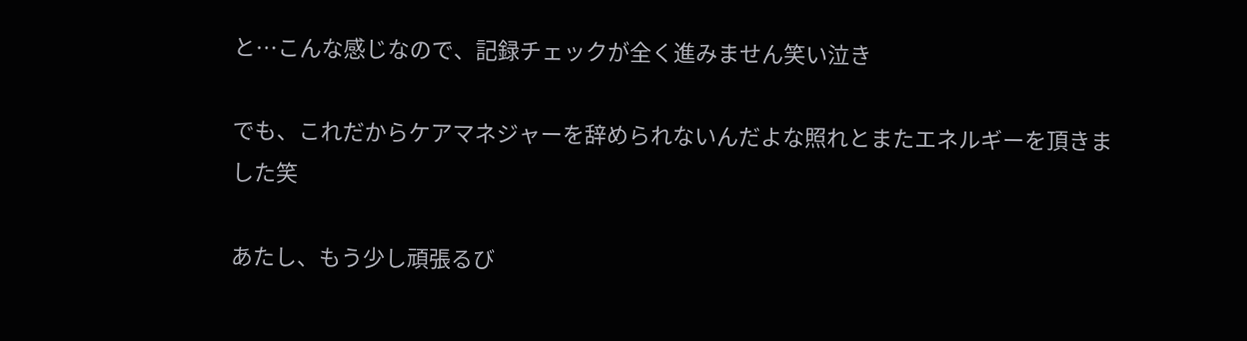と…こんな感じなので、記録チェックが全く進みません笑い泣き

でも、これだからケアマネジャーを辞められないんだよな照れとまたエネルギーを頂きました笑

あたし、もう少し頑張るび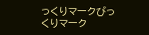っくりマークびっくりマーク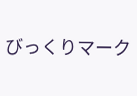びっくりマーク